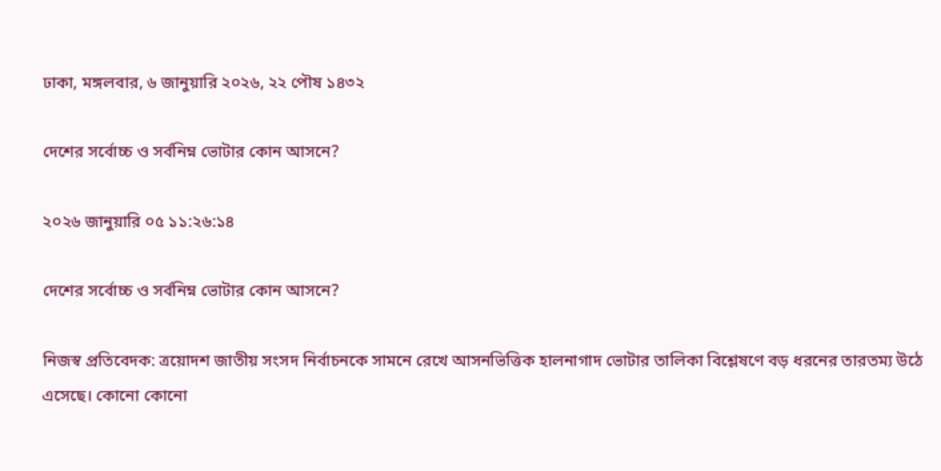ঢাকা, মঙ্গলবার, ৬ জানুয়ারি ২০২৬, ২২ পৌষ ১৪৩২

দেশের সর্বোচ্চ ও সর্বনিম্ন ভোটার কোন আসনে?

২০২৬ জানুয়ারি ০৫ ১১:২৬:১৪

দেশের সর্বোচ্চ ও সর্বনিম্ন ভোটার কোন আসনে?

নিজস্ব প্রতিবেদক: ত্রয়োদশ জাতীয় সংসদ নির্বাচনকে সামনে রেখে আসনভিত্তিক হালনাগাদ ভোটার তালিকা বিশ্লেষণে বড় ধরনের তারতম্য উঠে এসেছে। কোনো কোনো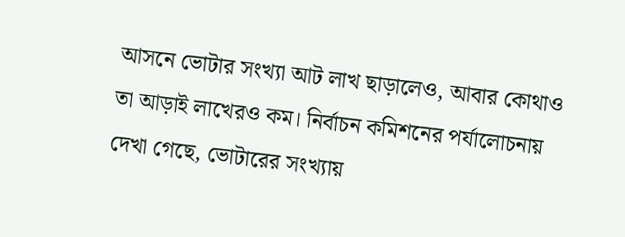আসনে ভোটার সংখ্যা আট লাখ ছাড়ালেও, আবার কোথাও তা আড়াই লাখেরও কম। নির্বাচন কমিশনের পর্যালোচনায় দেখা গেছে, ভোটারের সংখ্যায়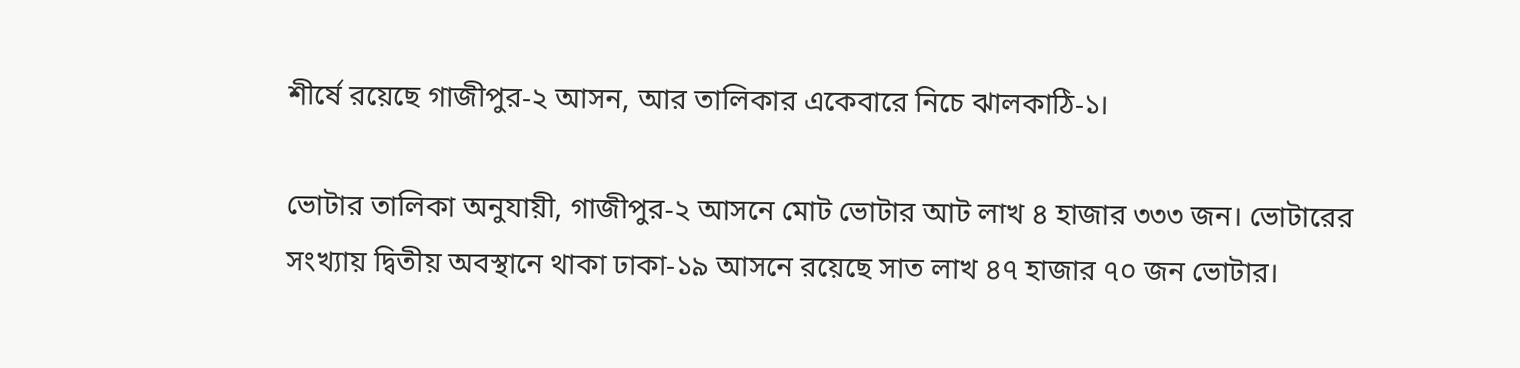শীর্ষে রয়েছে গাজীপুর-২ আসন, আর তালিকার একেবারে নিচে ঝালকাঠি-১।

ভোটার তালিকা অনুযায়ী, গাজীপুর-২ আসনে মোট ভোটার আট লাখ ৪ হাজার ৩৩৩ জন। ভোটারের সংখ্যায় দ্বিতীয় অবস্থানে থাকা ঢাকা-১৯ আসনে রয়েছে সাত লাখ ৪৭ হাজার ৭০ জন ভোটার।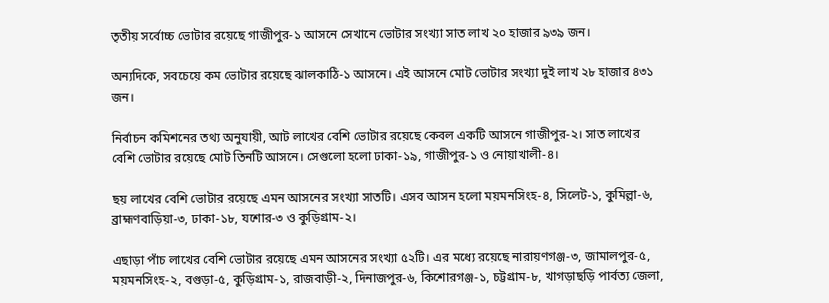তৃতীয় সর্বোচ্চ ভোটার রয়েছে গাজীপুর-১ আসনে সেখানে ভোটার সংখ্যা সাত লাখ ২০ হাজার ৯৩৯ জন।

অন্যদিকে, সবচেয়ে কম ভোটার রয়েছে ঝালকাঠি-১ আসনে। এই আসনে মোট ভোটার সংখ্যা দুই লাখ ২৮ হাজার ৪৩১ জন।

নির্বাচন কমিশনের তথ্য অনুযায়ী, আট লাখের বেশি ভোটার রয়েছে কেবল একটি আসনে গাজীপুর-২। সাত লাখের বেশি ভোটার রয়েছে মোট তিনটি আসনে। সেগুলো হলো ঢাকা-১৯, গাজীপুর-১ ও নোয়াখালী-৪।

ছয় লাখের বেশি ভোটার রয়েছে এমন আসনের সংখ্যা সাতটি। এসব আসন হলো ময়মনসিংহ-৪, সিলেট-১, কুমিল্লা-৬, ব্রাহ্মণবাড়িয়া-৩, ঢাকা-১৮, যশোর-৩ ও কুড়িগ্রাম-২।

এছাড়া পাঁচ লাখের বেশি ভোটার রয়েছে এমন আসনের সংখ্যা ৫২টি। এর মধ্যে রয়েছে নারায়ণগঞ্জ-৩, জামালপুর-৫, ময়মনসিংহ-২, বগুড়া-৫, কুড়িগ্রাম-১, রাজবাড়ী-২, দিনাজপুর-৬, কিশোরগঞ্জ-১, চট্টগ্রাম-৮, খাগড়াছড়ি পার্বত্য জেলা,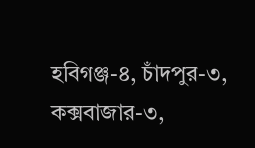হবিগঞ্জ-৪, চাঁদপুর-৩, কক্সবাজার-৩,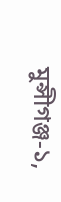মুন্সীগঞ্জ-১,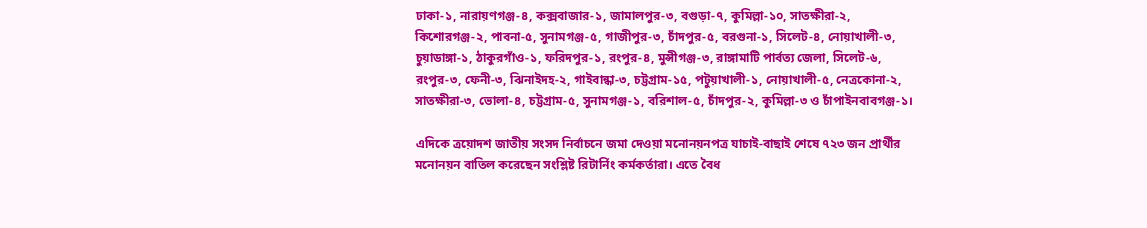ঢাকা-১, নারায়ণগঞ্জ-৪, কক্সবাজার-১, জামালপুর-৩, বগুড়া-৭, কুমিল্লা-১০, সাতক্ষীরা-২, কিশোরগঞ্জ-২, পাবনা-৫, সুনামগঞ্জ-৫, গাজীপুর-৩, চাঁদপুর-৫, বরগুনা-১, সিলেট-৪, নোয়াখালী-৩, চুয়াডাঙ্গা-১, ঠাকুরগাঁও-১, ফরিদপুর-১, রংপুর-৪, মুন্সীগঞ্জ-৩, রাঙ্গামাটি পার্বত্য জেলা, সিলেট-৬, রংপুর-৩, ফেনী-৩, ঝিনাইদহ-২, গাইবান্ধা-৩, চট্টগ্রাম-১৫, পটুয়াখালী-১, নোয়াখালী-৫, নেত্রকোনা-২, সাতক্ষীরা-৩, ভোলা-৪, চট্টগ্রাম-৫, সুনামগঞ্জ-১, বরিশাল-৫, চাঁদপুর-২, কুমিল্লা-৩ ও চাঁপাইনবাবগঞ্জ-১।

এদিকে ত্রয়োদশ জাতীয় সংসদ নির্বাচনে জমা দেওয়া মনোনয়নপত্র যাচাই-বাছাই শেষে ৭২৩ জন প্রার্থীর মনোনয়ন বাতিল করেছেন সংশ্লিষ্ট রিটার্নিং কর্মকর্তারা। এতে বৈধ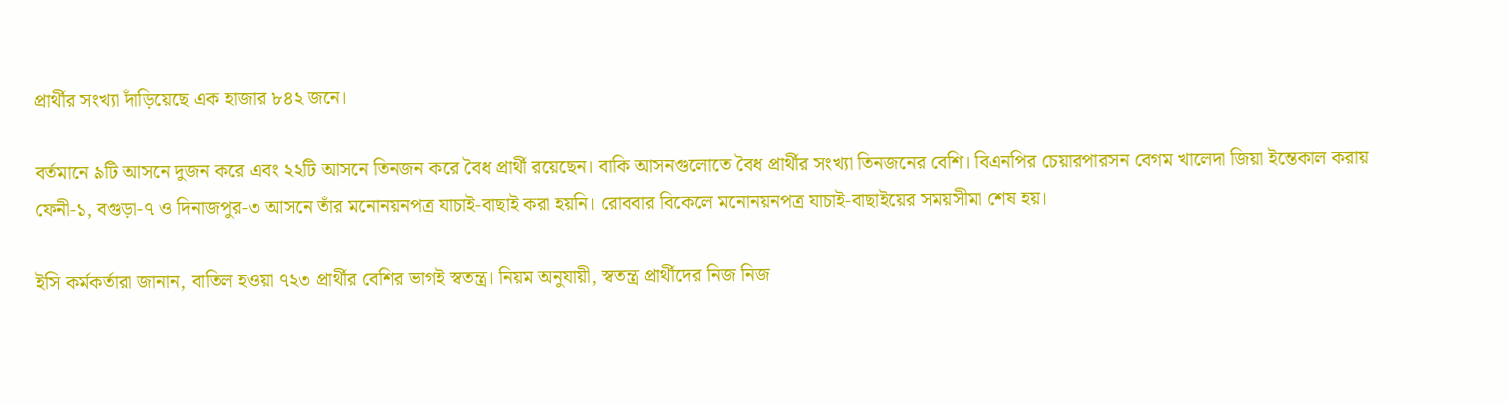প্রার্থীর সংখ্যা দাঁড়িয়েছে এক হাজার ৮৪২ জনে।

বর্তমানে ৯টি আসনে দুজন করে এবং ২২টি আসনে তিনজন করে বৈধ প্রার্থী রয়েছেন। বাকি আসনগুলোতে বৈধ প্রার্থীর সংখ্যা তিনজনের বেশি। বিএনপির চেয়ারপারসন বেগম খালেদা জিয়া ইন্তেকাল করায় ফেনী-১, বগুড়া-৭ ও দিনাজপুর-৩ আসনে তাঁর মনোনয়নপত্র যাচাই-বাছাই করা হয়নি। রোববার বিকেলে মনোনয়নপত্র যাচাই-বাছাইয়ের সময়সীমা শেষ হয়।

ইসি কর্মকর্তারা জানান, বাতিল হওয়া ৭২৩ প্রার্থীর বেশির ভাগই স্বতন্ত্র। নিয়ম অনুযায়ী, স্বতন্ত্র প্রার্থীদের নিজ নিজ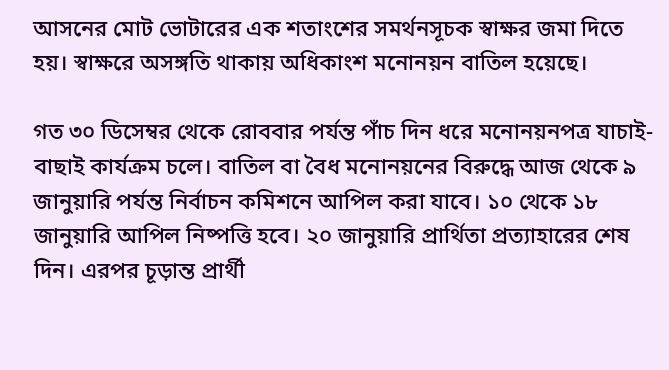আসনের মোট ভোটারের এক শতাংশের সমর্থনসূচক স্বাক্ষর জমা দিতে হয়। স্বাক্ষরে অসঙ্গতি থাকায় অধিকাংশ মনোনয়ন বাতিল হয়েছে।

গত ৩০ ডিসেম্বর থেকে রোববার পর্যন্ত পাঁচ দিন ধরে মনোনয়নপত্র যাচাই-বাছাই কার্যক্রম চলে। বাতিল বা বৈধ মনোনয়নের বিরুদ্ধে আজ থেকে ৯ জানুয়ারি পর্যন্ত নির্বাচন কমিশনে আপিল করা যাবে। ১০ থেকে ১৮ জানুয়ারি আপিল নিষ্পত্তি হবে। ২০ জানুয়ারি প্রার্থিতা প্রত্যাহারের শেষ দিন। এরপর চূড়ান্ত প্রার্থী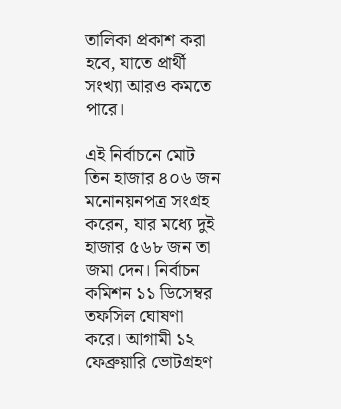তালিকা প্রকাশ করা হবে, যাতে প্রার্থী সংখ্যা আরও কমতে পারে।

এই নির্বাচনে মোট তিন হাজার ৪০৬ জন মনোনয়নপত্র সংগ্রহ করেন, যার মধ্যে দুই হাজার ৫৬৮ জন তা জমা দেন। নির্বাচন কমিশন ১১ ডিসেম্বর তফসিল ঘোষণা করে। আগামী ১২ ফেব্রুয়ারি ভোটগ্রহণ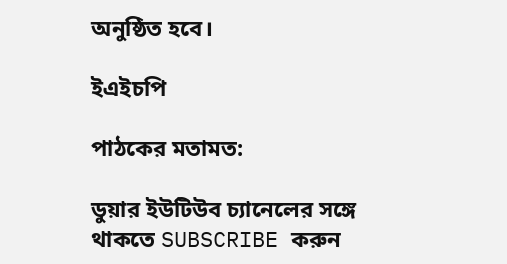অনুষ্ঠিত হবে।

ইএইচপি

পাঠকের মতামত:

ডুয়ার ইউটিউব চ্যানেলের সঙ্গে থাকতে SUBSCRIBE করুন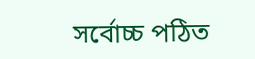সর্বোচ্চ পঠিত